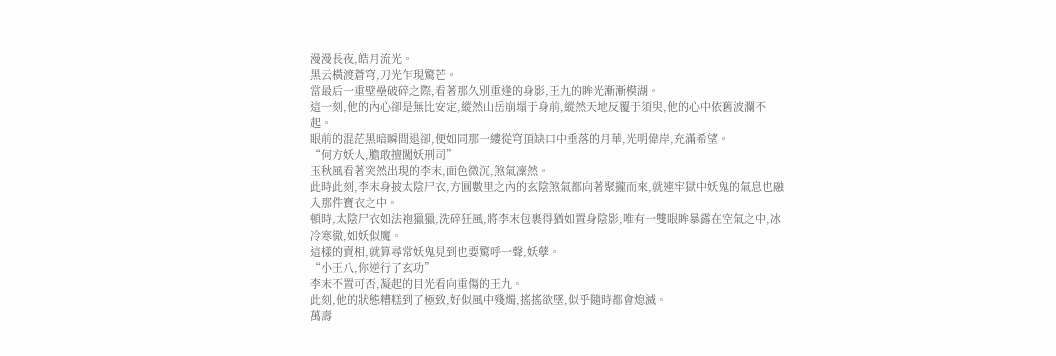漫漫長夜,皓月流光。
黑云橫渡蒼穹,刀光乍現驚芒。
當最后一重壁壘破碎之際,看著那久別重逢的身影,王九的眸光漸漸模湖。
這一刻,他的內心卻是無比安定,縱然山岳崩塌于身前,縱然天地反覆于須臾,他的心中依舊波瀾不起。
眼前的混茫黑暗瞬間退卻,便如同那一縷從穹頂缺口中垂落的月華,光明偉岸,充滿希望。
“何方妖人,膽敢擅闖妖刑司”
玉秋風看著突然出現的李末,面色微沉,煞氣凜然。
此時此刻,李末身披太陰尸衣,方圓數里之內的玄陰煞氣都向著聚攏而來,就連牢獄中妖鬼的氣息也融入那件寶衣之中。
頓時,太陰尸衣如法袍獵獵,洗碎狂風,將李末包裹得猶如置身陰影,唯有一雙眼眸暴露在空氣之中,冰冷寒徹,如妖似魔。
這樣的賣相,就算尋常妖鬼見到也要驚呼一聲,妖孽。
“小王八,你逆行了玄功”
李末不置可否,凝起的目光看向重傷的王九。
此刻,他的狀態糟糕到了極致,好似風中殘燭,搖搖欲墜,似乎隨時都會熄滅。
萬壽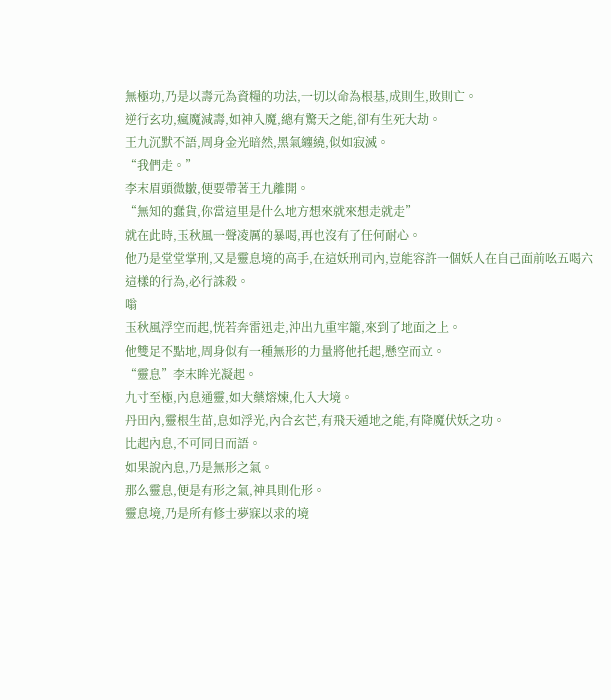無極功,乃是以壽元為資糧的功法,一切以命為根基,成則生,敗則亡。
逆行玄功,瘋魔減壽,如神入魔,總有驚天之能,卻有生死大劫。
王九沉默不語,周身金光暗然,黑氣纏繞,似如寂滅。
“我們走。”
李末眉頭微皺,便要帶著王九離開。
“無知的蠢貨,你當這里是什么地方想來就來想走就走”
就在此時,玉秋風一聲凌厲的暴喝,再也沒有了任何耐心。
他乃是堂堂掌刑,又是靈息境的高手,在這妖刑司內,豈能容許一個妖人在自己面前吆五喝六
這樣的行為,必行誅殺。
嗡
玉秋風浮空而起,恍若奔雷迅走,沖出九重牢籠,來到了地面之上。
他雙足不點地,周身似有一種無形的力量將他托起,懸空而立。
“靈息”李末眸光凝起。
九寸至極,內息通靈,如大藥熔煉,化入大境。
丹田內,靈根生苗,息如浮光,內合玄芒,有飛天遁地之能,有降魔伏妖之功。
比起內息,不可同日而語。
如果說內息,乃是無形之氣。
那么靈息,便是有形之氣,神具則化形。
靈息境,乃是所有修士夢寐以求的境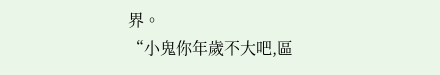界。
“小鬼你年歲不大吧,區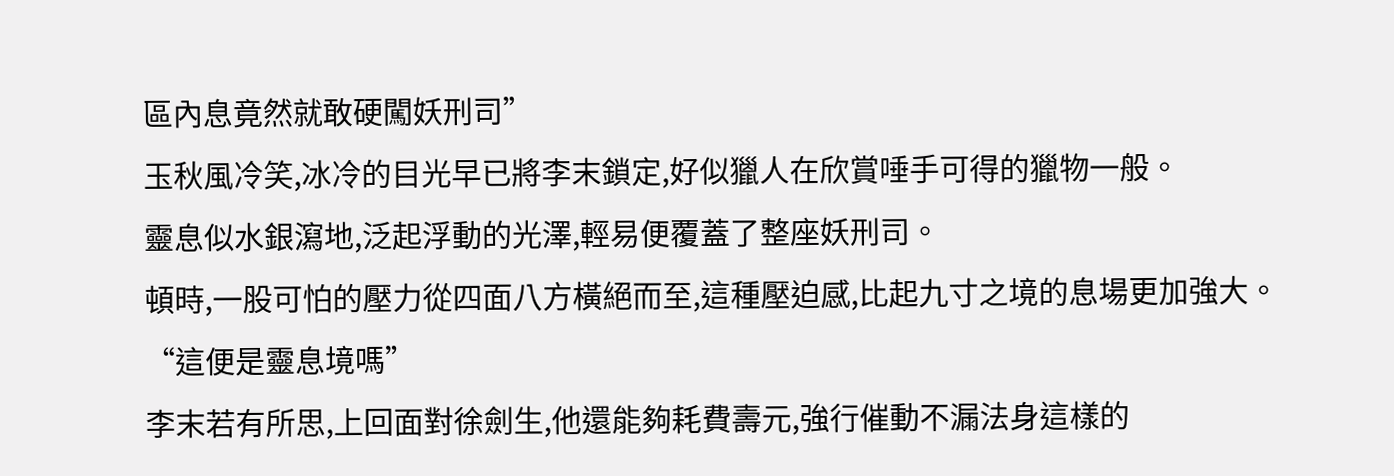區內息竟然就敢硬闖妖刑司”
玉秋風冷笑,冰冷的目光早已將李末鎖定,好似獵人在欣賞唾手可得的獵物一般。
靈息似水銀瀉地,泛起浮動的光澤,輕易便覆蓋了整座妖刑司。
頓時,一股可怕的壓力從四面八方橫絕而至,這種壓迫感,比起九寸之境的息場更加強大。
“這便是靈息境嗎”
李末若有所思,上回面對徐劍生,他還能夠耗費壽元,強行催動不漏法身這樣的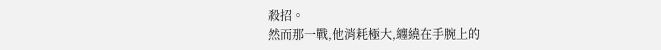殺招。
然而那一戰,他消耗極大,纏繞在手腕上的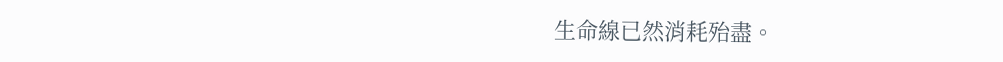生命線已然消耗殆盡。